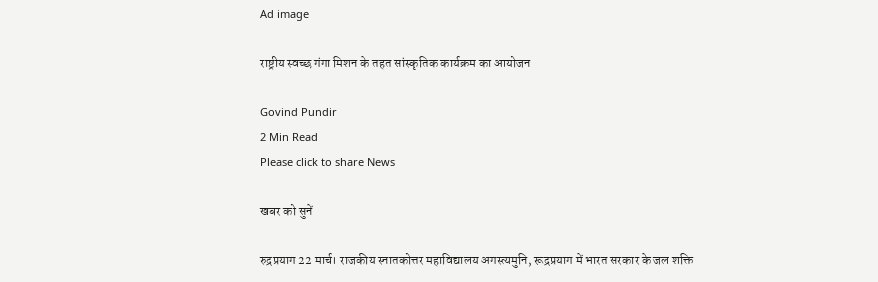Ad image

राष्ट्रीय स्वच्छ गंगा मिशन के तहत सांस्कृतिक कार्यक्रम का आयोजन

Govind Pundir
2 Min Read
Please click to share News

खबर को सुनें

रुद्रप्रयाग 22 मार्च। राजकीय स्नातकोत्तर महाविद्यालय अगस्त्यमुनि, रूद्रप्रयाग में भारत सरकार के जल शक्ति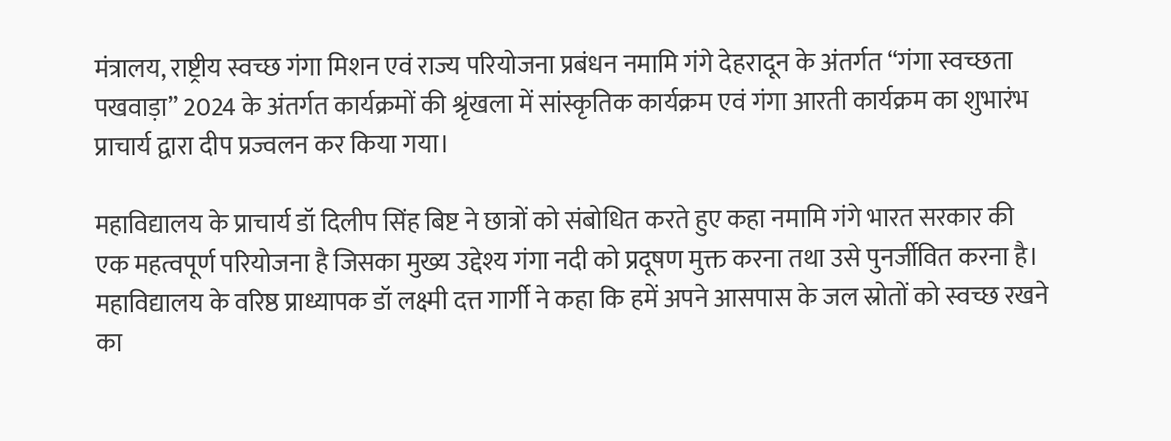मंत्रालय, राष्ट्रीय स्वच्छ गंगा मिशन एवं राज्य परियोजना प्रबंधन नमामि गंगे देहरादून के अंतर्गत “गंगा स्वच्छता पखवाड़ा” 2024 के अंतर्गत कार्यक्रमों की श्रृंखला में सांस्कृतिक कार्यक्रम एवं गंगा आरती कार्यक्रम का शुभारंभ प्राचार्य द्वारा दीप प्रज्वलन कर किया गया।

महाविद्यालय के प्राचार्य डॉ दिलीप सिंह बिष्ट ने छात्रों को संबोधित करते हुए कहा नमामि गंगे भारत सरकार की एक महत्वपूर्ण परियोजना है जिसका मुख्य उद्देश्य गंगा नदी को प्रदूषण मुक्त करना तथा उसे पुनर्जीवित करना है। महाविद्यालय के वरिष्ठ प्राध्यापक डॉ लक्ष्मी दत्त गार्गी ने कहा कि हमें अपने आसपास के जल स्रोतों को स्वच्छ रखने का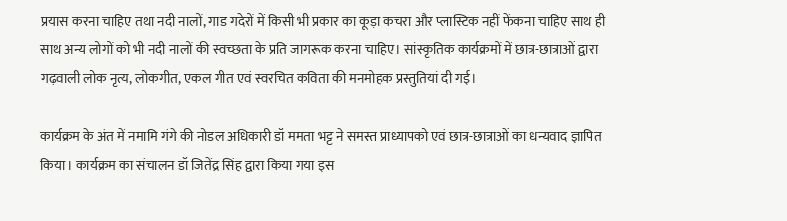प्रयास करना चाहिए तथा नदी नालों, गाड गदेरों में किसी भी प्रकार का कूड़ा कचरा और प्लास्टिक नहीं फेंकना चाहिए साथ ही साथ अन्य लोगों को भी नदी नालों की स्वच्छता के प्रति जागरूक करना चाहिए। सांस्कृतिक कार्यक्रमों में छात्र-छात्राओं द्वारा गढ़वाली लोक नृत्य, लोकगीत, एकल गीत एवं स्वरचित कविता की मनमोहक प्रस्तुतियां दी गई।

कार्यक्रम के अंत में नमामि गंगे की नोडल अधिकारी डॉ ममता भट्ट ने समस्त प्राध्यापको एवं छात्र-छात्राओं का धन्यवाद ज्ञापित किया। कार्यक्रम का संचालन डॉ जितेंद्र सिंह द्वारा किया गया इस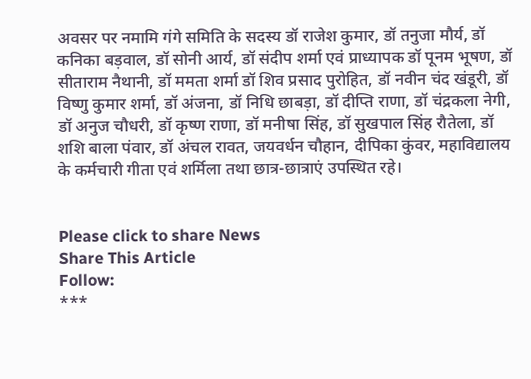अवसर पर नमामि गंगे समिति के सदस्य डॉ राजेश कुमार, डॉ तनुजा मौर्य, डॉ कनिका बड़वाल, डॉ सोनी आर्य, डॉ संदीप शर्मा एवं प्राध्यापक डॉ पूनम भूषण, डॉ सीताराम नैथानी, डॉ ममता शर्मा डॉ शिव प्रसाद पुरोहित, डॉ नवीन चंद खंडूरी, डॉ विष्णु कुमार शर्मा, डॉ अंजना, डॉ निधि छाबड़ा, डॉ दीप्ति राणा, डॉ चंद्रकला नेगी, डॉ अनुज चौधरी, डॉ कृष्ण राणा, डॉ मनीषा सिंह, डॉ सुखपाल सिंह रौतेला, डॉ शशि बाला पंवार, डॉ अंचल रावत, जयवर्धन चौहान, दीपिका कुंवर, महाविद्यालय के कर्मचारी गीता एवं शर्मिला तथा छात्र-छात्राएं उपस्थित रहे।


Please click to share News
Share This Article
Follow:
***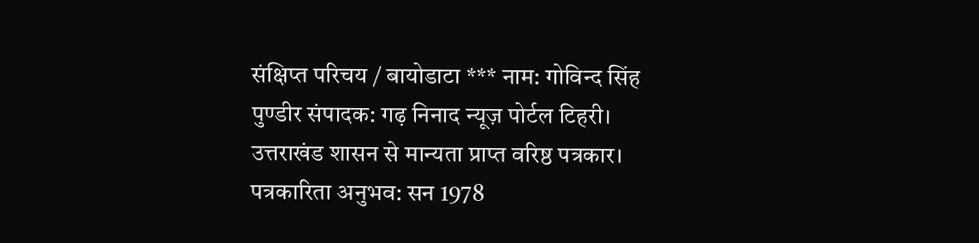संक्षिप्त परिचय / बायोडाटा *** नाम: गोविन्द सिंह पुण्डीर संपादक: गढ़ निनाद न्यूज़ पोर्टल टिहरी। उत्तराखंड शासन से मान्यता प्राप्त वरिष्ठ पत्रकार। पत्रकारिता अनुभव: सन 1978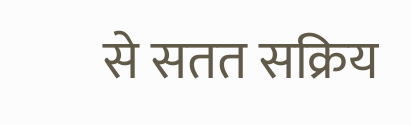से सतत सक्रिय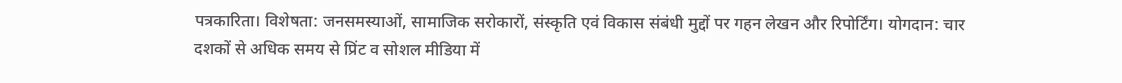पत्रकारिता। विशेषता: जनसमस्याओं, सामाजिक सरोकारों, संस्कृति एवं विकास संबंधी मुद्दों पर गहन लेखन और रिपोर्टिंग। योगदान: चार दशकों से अधिक समय से प्रिंट व सोशल मीडिया में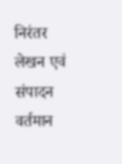निरंतर लेखन एवं संपादन वर्तमान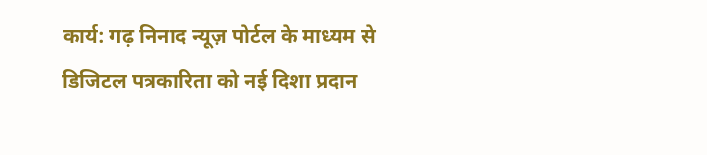कार्य: गढ़ निनाद न्यूज़ पोर्टल के माध्यम से डिजिटल पत्रकारिता को नई दिशा प्रदान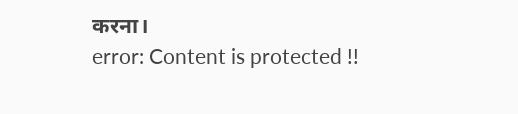करना।
error: Content is protected !!